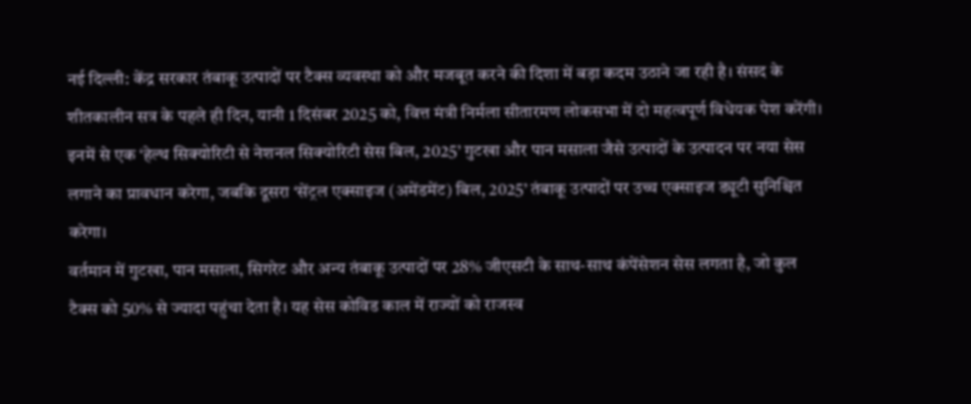नई दिल्ली: केंद्र सरकार तंबाकू उत्पादों पर टैक्स व्यवस्था को और मजबूत करने की दिशा में बड़ा कदम उठाने जा रही है। संसद के शीतकालीन सत्र के पहले ही दिन, यानी 1 दिसंबर 2025 को, वित्त मंत्री निर्मला सीतारमण लोकसभा में दो महत्वपूर्ण विधेयक पेश करेंगी। इनमें से एक ‘हेल्थ सिक्योरिटी से नेशनल सिक्योरिटी सेस बिल, 2025’ गुटखा और पान मसाला जैसे उत्पादों के उत्पादन पर नया सेस लगाने का प्रावधान करेगा, जबकि दूसरा ‘सेंट्रल एक्साइज (अमेंडमेंट) बिल, 2025’ तंबाकू उत्पादों पर उच्च एक्साइज ड्यूटी सुनिश्चित करेगा।
वर्तमान में गुटखा, पान मसाला, सिगरेट और अन्य तंबाकू उत्पादों पर 28% जीएसटी के साथ-साथ कंपेंसेशन सेस लगता है, जो कुल टैक्स को 50% से ज्यादा पहुंचा देता है। यह सेस कोविड काल में राज्यों को राजस्व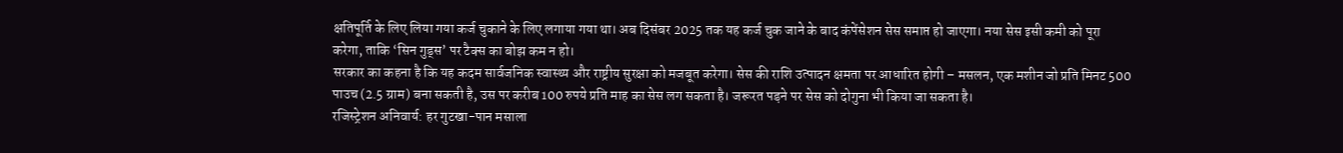क्षतिपूर्ति के लिए लिया गया कर्ज चुकाने के लिए लगाया गया था। अब दिसंबर 2025 तक यह कर्ज चुक जाने के बाद कंपेंसेशन सेस समाप्त हो जाएगा। नया सेस इसी कमी को पूरा करेगा, ताकि ‘सिन गुड्स’ पर टैक्स का बोझ कम न हो।
सरकार का कहना है कि यह कदम सार्वजनिक स्वास्थ्य और राष्ट्रीय सुरक्षा को मजबूत करेगा। सेस की राशि उत्पादन क्षमता पर आधारित होगी – मसलन, एक मशीन जो प्रति मिनट 500 पाउच (2.5 ग्राम) बना सकती है, उस पर करीब 100 रुपये प्रति माह का सेस लग सकता है। जरूरत पड़ने पर सेस को दोगुना भी किया जा सकता है।
रजिस्ट्रेशन अनिवार्य: हर गुटखा-पान मसाला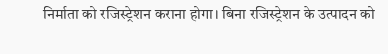निर्माता को रजिस्ट्रेशन कराना होगा। बिना रजिस्ट्रेशन के उत्पादन को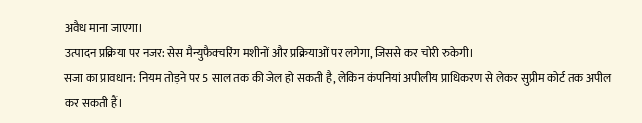अवैध माना जाएगा।
उत्पादन प्रक्रिया पर नजर: सेस मैन्युफैक्चरिंग मशीनों और प्रक्रियाओं पर लगेगा, जिससे कर चोरी रुकेगी।
सजा का प्रावधान: नियम तोड़ने पर 5 साल तक की जेल हो सकती है, लेकिन कंपनियां अपीलीय प्राधिकरण से लेकर सुप्रीम कोर्ट तक अपील कर सकती हैं।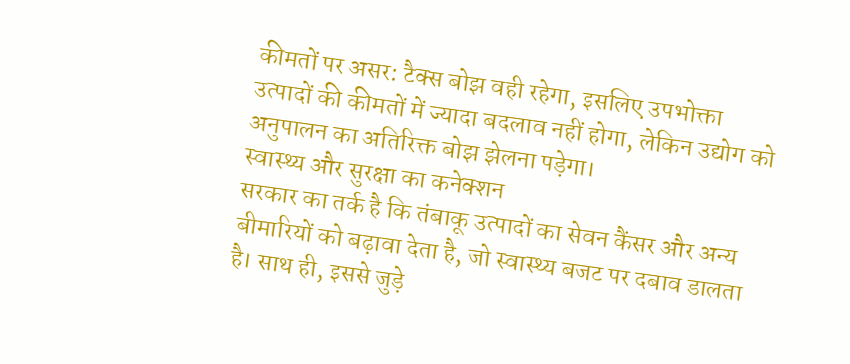कीमतों पर असर: टैक्स बोझ वही रहेगा, इसलिए उपभोक्ता उत्पादों की कीमतों में ज्यादा बदलाव नहीं होगा, लेकिन उद्योग को अनुपालन का अतिरिक्त बोझ झेलना पड़ेगा।
स्वास्थ्य और सुरक्षा का कनेक्शन
सरकार का तर्क है कि तंबाकू उत्पादों का सेवन कैंसर और अन्य बीमारियों को बढ़ावा देता है, जो स्वास्थ्य बजट पर दबाव डालता है। साथ ही, इससे जुड़े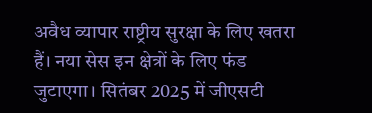अवैध व्यापार राष्ट्रीय सुरक्षा के लिए खतरा हैं। नया सेस इन क्षेत्रों के लिए फंड जुटाएगा। सितंबर 2025 में जीएसटी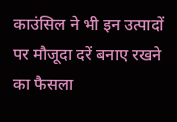काउंसिल ने भी इन उत्पादों पर मौजूदा दरें बनाए रखने का फैसला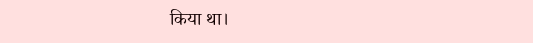किया था।